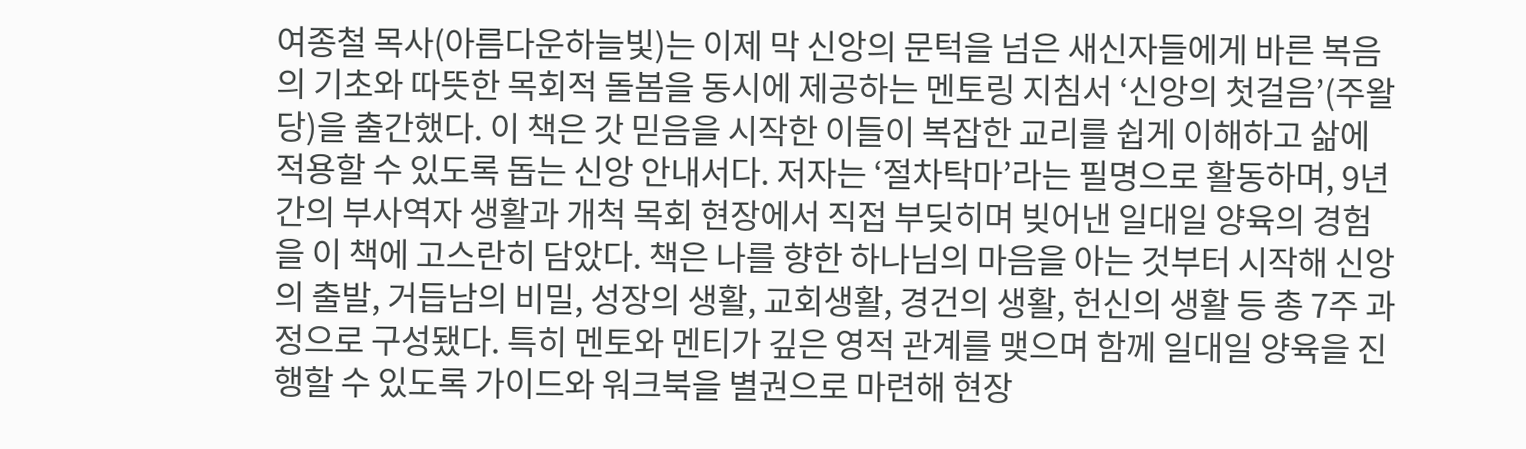여종철 목사(아름다운하늘빛)는 이제 막 신앙의 문턱을 넘은 새신자들에게 바른 복음의 기초와 따뜻한 목회적 돌봄을 동시에 제공하는 멘토링 지침서 ‘신앙의 첫걸음’(주왈당)을 출간했다. 이 책은 갓 믿음을 시작한 이들이 복잡한 교리를 쉽게 이해하고 삶에 적용할 수 있도록 돕는 신앙 안내서다. 저자는 ‘절차탁마’라는 필명으로 활동하며, 9년간의 부사역자 생활과 개척 목회 현장에서 직접 부딪히며 빚어낸 일대일 양육의 경험을 이 책에 고스란히 담았다. 책은 나를 향한 하나님의 마음을 아는 것부터 시작해 신앙의 출발, 거듭남의 비밀, 성장의 생활, 교회생활, 경건의 생활, 헌신의 생활 등 총 7주 과정으로 구성됐다. 특히 멘토와 멘티가 깊은 영적 관계를 맺으며 함께 일대일 양육을 진행할 수 있도록 가이드와 워크북을 별권으로 마련해 현장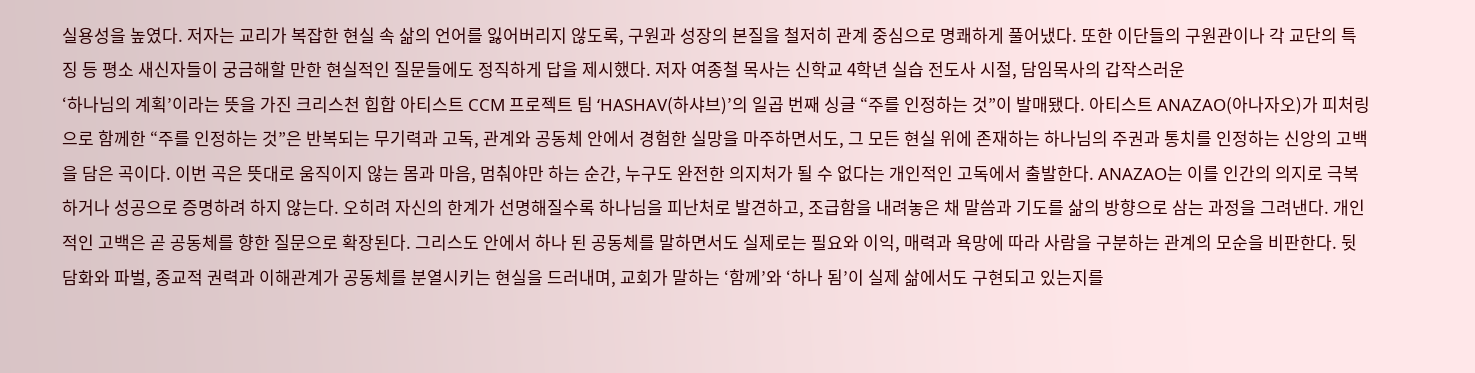실용성을 높였다. 저자는 교리가 복잡한 현실 속 삶의 언어를 잃어버리지 않도록, 구원과 성장의 본질을 철저히 관계 중심으로 명쾌하게 풀어냈다. 또한 이단들의 구원관이나 각 교단의 특징 등 평소 새신자들이 궁금해할 만한 현실적인 질문들에도 정직하게 답을 제시했다. 저자 여종철 목사는 신학교 4학년 실습 전도사 시절, 담임목사의 갑작스러운
‘하나님의 계획’이라는 뜻을 가진 크리스천 힙합 아티스트 CCM 프로젝트 팀 ‘HASHAV(하샤브)’의 일곱 번째 싱글 “주를 인정하는 것”이 발매됐다. 아티스트 ANAZAO(아나자오)가 피처링으로 함께한 “주를 인정하는 것”은 반복되는 무기력과 고독, 관계와 공동체 안에서 경험한 실망을 마주하면서도, 그 모든 현실 위에 존재하는 하나님의 주권과 통치를 인정하는 신앙의 고백을 담은 곡이다. 이번 곡은 뜻대로 움직이지 않는 몸과 마음, 멈춰야만 하는 순간, 누구도 완전한 의지처가 될 수 없다는 개인적인 고독에서 출발한다. ANAZAO는 이를 인간의 의지로 극복하거나 성공으로 증명하려 하지 않는다. 오히려 자신의 한계가 선명해질수록 하나님을 피난처로 발견하고, 조급함을 내려놓은 채 말씀과 기도를 삶의 방향으로 삼는 과정을 그려낸다. 개인적인 고백은 곧 공동체를 향한 질문으로 확장된다. 그리스도 안에서 하나 된 공동체를 말하면서도 실제로는 필요와 이익, 매력과 욕망에 따라 사람을 구분하는 관계의 모순을 비판한다. 뒷담화와 파벌, 종교적 권력과 이해관계가 공동체를 분열시키는 현실을 드러내며, 교회가 말하는 ‘함께’와 ‘하나 됨’이 실제 삶에서도 구현되고 있는지를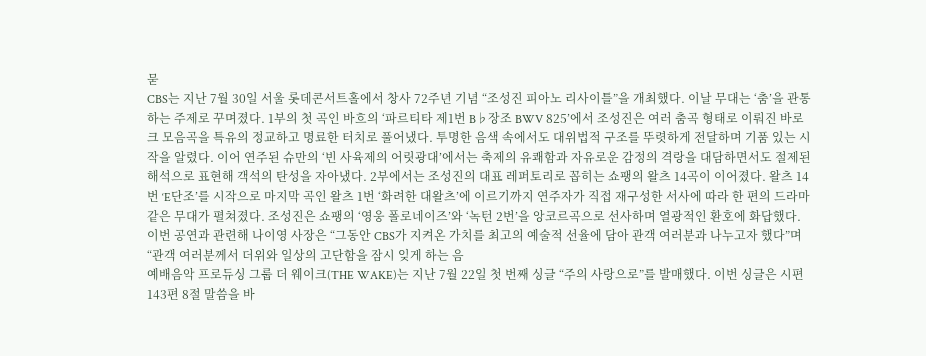묻
CBS는 지난 7월 30일 서울 롯데콘서트홀에서 창사 72주년 기념 “조성진 피아노 리사이틀”을 개최했다. 이날 무대는 ‘춤’을 관통하는 주제로 꾸며졌다. 1부의 첫 곡인 바흐의 ‘파르티타 제1번 B♭장조 BWV 825’에서 조성진은 여러 춤곡 형태로 이뤄진 바로크 모음곡을 특유의 정교하고 명료한 터치로 풀어냈다. 투명한 음색 속에서도 대위법적 구조를 뚜렷하게 전달하며 기품 있는 시작을 알렸다. 이어 연주된 슈만의 ‘빈 사육제의 어릿광대’에서는 축제의 유쾌함과 자유로운 감정의 격랑을 대담하면서도 절제된 해석으로 표현해 객석의 탄성을 자아냈다. 2부에서는 조성진의 대표 레퍼토리로 꼽히는 쇼팽의 왈츠 14곡이 이어졌다. 왈츠 14번 ‘E단조’를 시작으로 마지막 곡인 왈츠 1번 ‘화려한 대왈츠’에 이르기까지 연주자가 직접 재구성한 서사에 따라 한 편의 드라마 같은 무대가 펼쳐졌다. 조성진은 쇼팽의 ‘영웅 폴로네이즈’와 ‘녹턴 2번’을 앙코르곡으로 선사하며 열광적인 환호에 화답했다. 이번 공연과 관련해 나이영 사장은 “그동안 CBS가 지켜온 가치를 최고의 예술적 선율에 담아 관객 여러분과 나누고자 했다”며 “관객 여러분께서 더위와 일상의 고단함을 잠시 잊게 하는 음
예배음악 프로듀싱 그룹 더 웨이크(THE WAKE)는 지난 7월 22일 첫 번째 싱글 “주의 사랑으로”를 발매했다. 이번 싱글은 시편 143편 8절 말씀을 바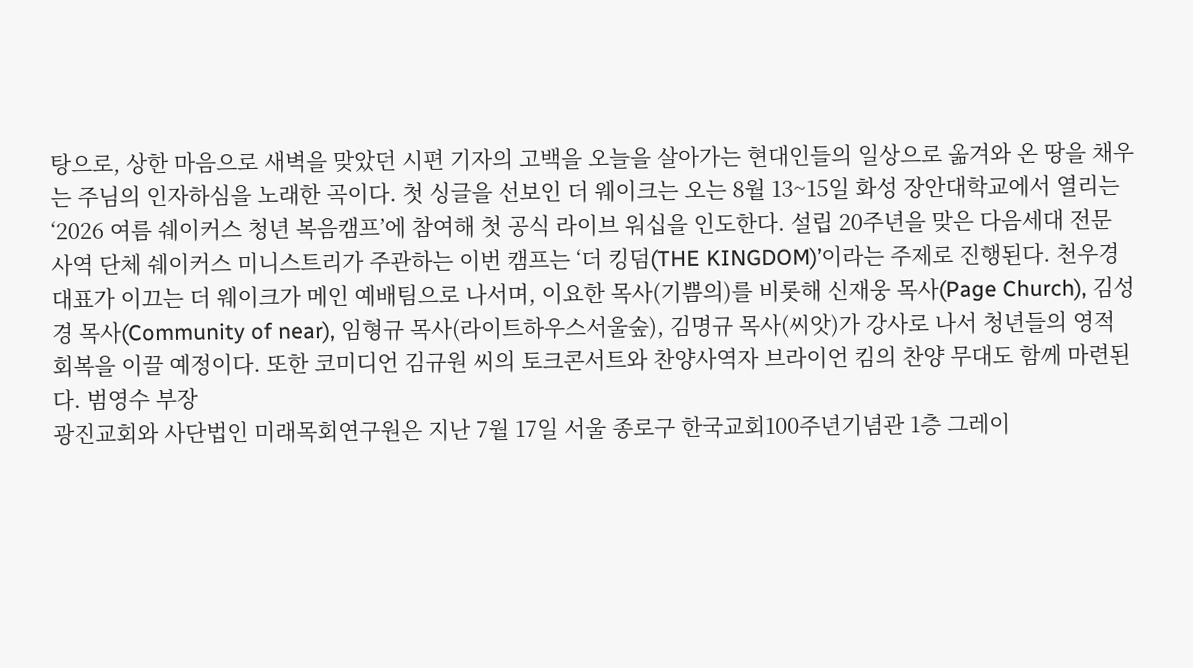탕으로, 상한 마음으로 새벽을 맞았던 시편 기자의 고백을 오늘을 살아가는 현대인들의 일상으로 옮겨와 온 땅을 채우는 주님의 인자하심을 노래한 곡이다. 첫 싱글을 선보인 더 웨이크는 오는 8월 13~15일 화성 장안대학교에서 열리는 ‘2026 여름 쉐이커스 청년 복음캠프’에 참여해 첫 공식 라이브 워십을 인도한다. 설립 20주년을 맞은 다음세대 전문 사역 단체 쉐이커스 미니스트리가 주관하는 이번 캠프는 ‘더 킹덤(THE KINGDOM)’이라는 주제로 진행된다. 천우경 대표가 이끄는 더 웨이크가 메인 예배팀으로 나서며, 이요한 목사(기쁨의)를 비롯해 신재웅 목사(Page Church), 김성경 목사(Community of near), 임형규 목사(라이트하우스서울숲), 김명규 목사(씨앗)가 강사로 나서 청년들의 영적 회복을 이끌 예정이다. 또한 코미디언 김규원 씨의 토크콘서트와 찬양사역자 브라이언 킴의 찬양 무대도 함께 마련된다. 범영수 부장
광진교회와 사단법인 미래목회연구원은 지난 7월 17일 서울 종로구 한국교회100주년기념관 1층 그레이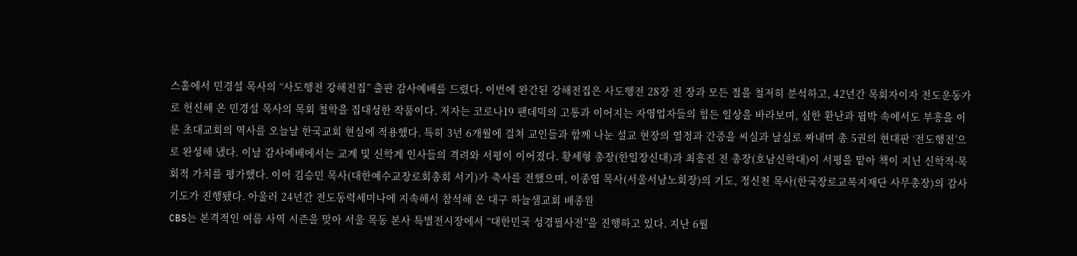스홀에서 민경설 목사의 “사도행전 강해전집” 출판 감사예배를 드렸다. 이번에 완간된 강해전집은 사도행전 28장 전 장과 모든 절을 철저히 분석하고, 42년간 목회자이자 전도운동가로 헌신해 온 민경설 목사의 목회 철학을 집대성한 작품이다. 저자는 코로나19 팬데믹의 고통과 이어지는 자영업자들의 힘든 일상을 바라보며, 심한 환난과 핍박 속에서도 부흥을 이룬 초대교회의 역사를 오늘날 한국교회 현실에 적용했다. 특히 3년 6개월에 걸쳐 교인들과 함께 나눈 설교 현장의 열정과 간증을 씨실과 날실로 짜내며 총 5권의 현대판 ‘전도행전’으로 완성해 냈다. 이날 감사예배에서는 교계 및 신학계 인사들의 격려와 서평이 이어졌다. 황세형 총장(한일장신대)과 최흥진 전 총장(호남신학대)이 서평을 맡아 책이 지닌 신학적·목회적 가치를 평가했다. 이어 김승민 목사(대한예수교장로회총회 서기)가 축사를 전했으며, 이종엽 목사(서울서남노회장)의 기도, 정신천 목사(한국장로교복지재단 사무총장)의 감사기도가 진행됐다. 아울러 24년간 전도동력세미나에 지속해서 참석해 온 대구 하늘샘교회 배종원
CBS는 본격적인 여름 사역 시즌을 맞아 서울 목동 본사 특별전시장에서 “대한민국 성경필사전”을 진행하고 있다. 지난 6월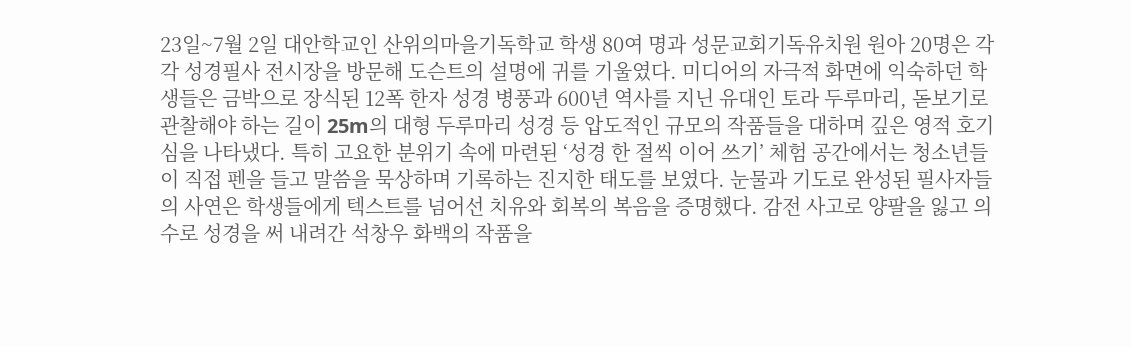23일~7월 2일 대안학교인 산위의마을기독학교 학생 80여 명과 성문교회기독유치원 원아 20명은 각각 성경필사 전시장을 방문해 도슨트의 설명에 귀를 기울였다. 미디어의 자극적 화면에 익숙하던 학생들은 금박으로 장식된 12폭 한자 성경 병풍과 600년 역사를 지닌 유대인 토라 두루마리, 돋보기로 관찰해야 하는 길이 25m의 대형 두루마리 성경 등 압도적인 규모의 작품들을 대하며 깊은 영적 호기심을 나타냈다. 특히 고요한 분위기 속에 마련된 ‘성경 한 절씩 이어 쓰기’ 체험 공간에서는 청소년들이 직접 펜을 들고 말씀을 묵상하며 기록하는 진지한 태도를 보였다. 눈물과 기도로 완성된 필사자들의 사연은 학생들에게 텍스트를 넘어선 치유와 회복의 복음을 증명했다. 감전 사고로 양팔을 잃고 의수로 성경을 써 내려간 석창우 화백의 작품을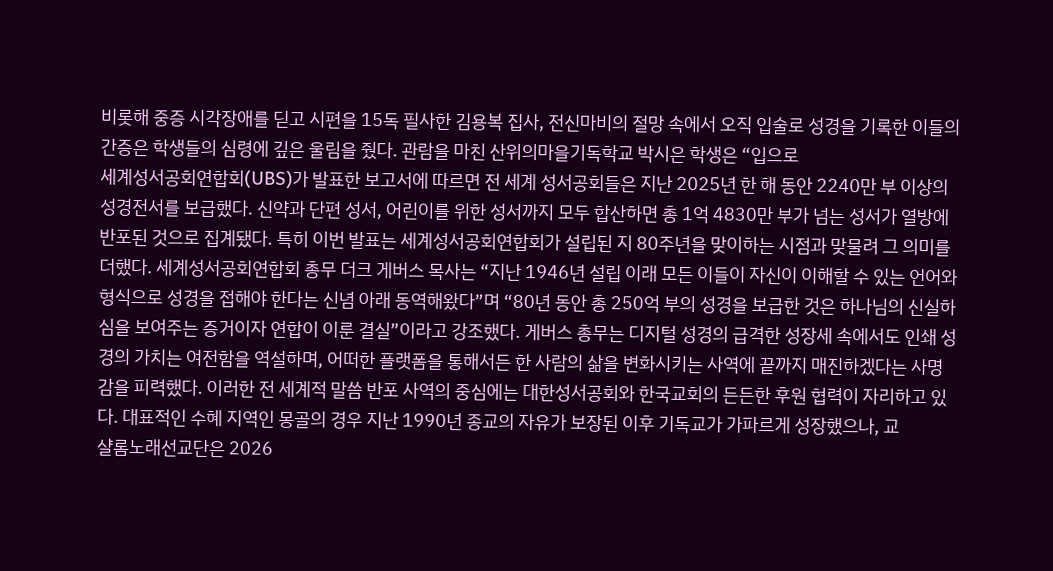비롯해 중증 시각장애를 딛고 시편을 15독 필사한 김용복 집사, 전신마비의 절망 속에서 오직 입술로 성경을 기록한 이들의 간증은 학생들의 심령에 깊은 울림을 줬다. 관람을 마친 산위의마을기독학교 박시은 학생은 “입으로
세계성서공회연합회(UBS)가 발표한 보고서에 따르면 전 세계 성서공회들은 지난 2025년 한 해 동안 2240만 부 이상의 성경전서를 보급했다. 신약과 단편 성서, 어린이를 위한 성서까지 모두 합산하면 총 1억 4830만 부가 넘는 성서가 열방에 반포된 것으로 집계됐다. 특히 이번 발표는 세계성서공회연합회가 설립된 지 80주년을 맞이하는 시점과 맞물려 그 의미를 더했다. 세계성서공회연합회 총무 더크 게버스 목사는 “지난 1946년 설립 이래 모든 이들이 자신이 이해할 수 있는 언어와 형식으로 성경을 접해야 한다는 신념 아래 동역해왔다”며 “80년 동안 총 250억 부의 성경을 보급한 것은 하나님의 신실하심을 보여주는 증거이자 연합이 이룬 결실”이라고 강조했다. 게버스 총무는 디지털 성경의 급격한 성장세 속에서도 인쇄 성경의 가치는 여전함을 역설하며, 어떠한 플랫폼을 통해서든 한 사람의 삶을 변화시키는 사역에 끝까지 매진하겠다는 사명감을 피력했다. 이러한 전 세계적 말씀 반포 사역의 중심에는 대한성서공회와 한국교회의 든든한 후원 협력이 자리하고 있다. 대표적인 수혜 지역인 몽골의 경우 지난 1990년 종교의 자유가 보장된 이후 기독교가 가파르게 성장했으나, 교
샬롬노래선교단은 2026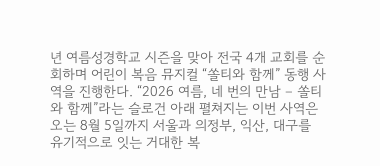년 여름성경학교 시즌을 맞아 전국 4개 교회를 순회하며 어린이 복음 뮤지컬 “쏠티와 함께” 동행 사역을 진행한다. “2026 여름, 네 번의 만남 – 쏠티와 함께”라는 슬로건 아래 펼쳐지는 이번 사역은 오는 8월 5일까지 서울과 의정부, 익산, 대구를 유기적으로 잇는 거대한 복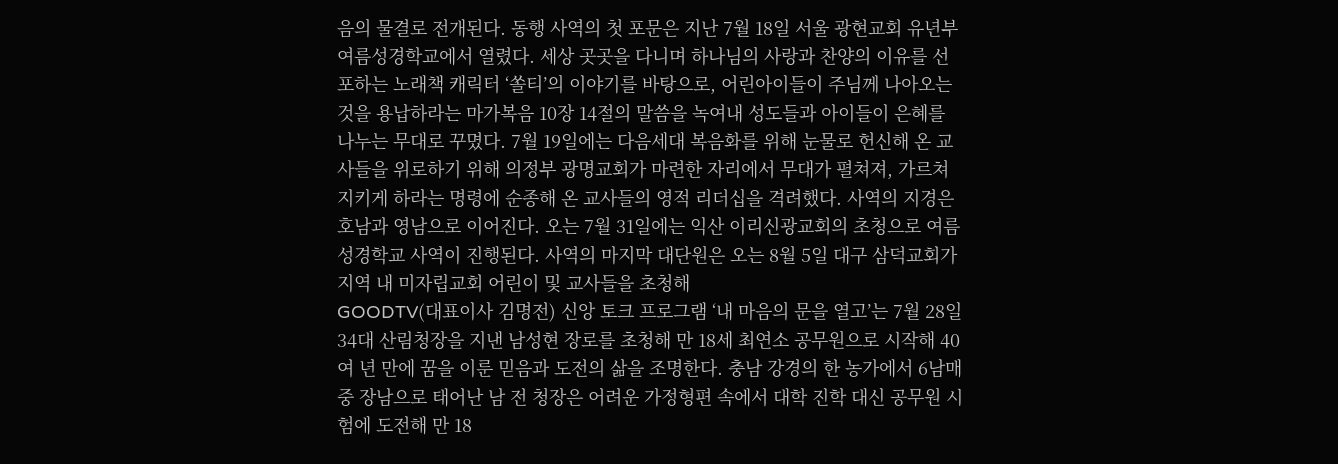음의 물결로 전개된다. 동행 사역의 첫 포문은 지난 7월 18일 서울 광현교회 유년부 여름성경학교에서 열렸다. 세상 곳곳을 다니며 하나님의 사랑과 찬양의 이유를 선포하는 노래책 캐릭터 ‘쏠티’의 이야기를 바탕으로, 어린아이들이 주님께 나아오는 것을 용납하라는 마가복음 10장 14절의 말씀을 녹여내 성도들과 아이들이 은혜를 나누는 무대로 꾸몄다. 7월 19일에는 다음세대 복음화를 위해 눈물로 헌신해 온 교사들을 위로하기 위해 의정부 광명교회가 마련한 자리에서 무대가 펼쳐져, 가르쳐 지키게 하라는 명령에 순종해 온 교사들의 영적 리더십을 격려했다. 사역의 지경은 호남과 영남으로 이어진다. 오는 7월 31일에는 익산 이리신광교회의 초청으로 여름성경학교 사역이 진행된다. 사역의 마지막 대단원은 오는 8월 5일 대구 삼덕교회가 지역 내 미자립교회 어린이 및 교사들을 초청해
GOODTV(대표이사 김명전) 신앙 토크 프로그램 ‘내 마음의 문을 열고’는 7월 28일 34대 산림청장을 지낸 남성현 장로를 초청해 만 18세 최연소 공무원으로 시작해 40여 년 만에 꿈을 이룬 믿음과 도전의 삶을 조명한다. 충남 강경의 한 농가에서 6남매 중 장남으로 태어난 남 전 청장은 어려운 가정형편 속에서 대학 진학 대신 공무원 시험에 도전해 만 18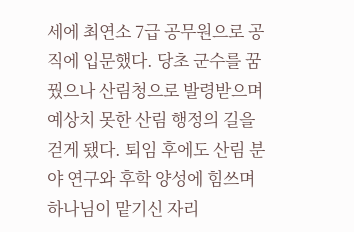세에 최연소 7급 공무원으로 공직에 입문했다. 당초 군수를 꿈꿨으나 산림청으로 발령받으며 예상치 못한 산림 행정의 길을 걷게 됐다. 퇴임 후에도 산림 분야 연구와 후학 양성에 힘쓰며 하나님이 맡기신 자리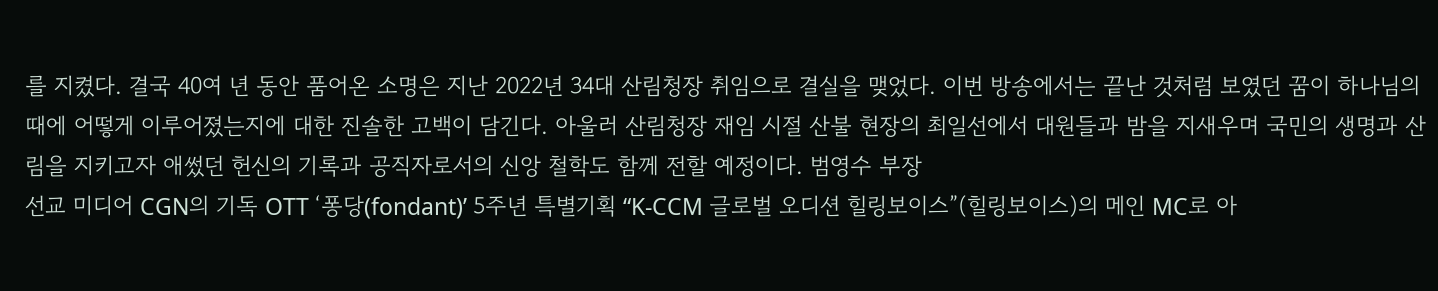를 지켰다. 결국 40여 년 동안 품어온 소명은 지난 2022년 34대 산림청장 취임으로 결실을 맺었다. 이번 방송에서는 끝난 것처럼 보였던 꿈이 하나님의 때에 어떻게 이루어졌는지에 대한 진솔한 고백이 담긴다. 아울러 산림청장 재임 시절 산불 현장의 최일선에서 대원들과 밤을 지새우며 국민의 생명과 산림을 지키고자 애썼던 헌신의 기록과 공직자로서의 신앙 철학도 함께 전할 예정이다. 범영수 부장
선교 미디어 CGN의 기독 OTT ‘퐁당(fondant)’ 5주년 특별기획 “K-CCM 글로벌 오디션 힐링보이스”(힐링보이스)의 메인 MC로 아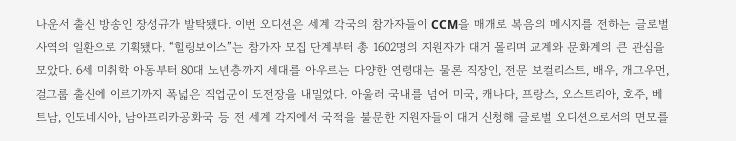나운서 출신 방송인 장성규가 발탁됐다. 이번 오디션은 세계 각국의 참가자들이 CCM을 매개로 복음의 메시지를 전하는 글로벌 사역의 일환으로 기획됐다. “힐링보이스”는 참가자 모집 단계부터 총 1602명의 지원자가 대거 몰리며 교계와 문화계의 큰 관심을 모았다. 6세 미취학 아동부터 80대 노년층까지 세대를 아우르는 다양한 연령대는 물론 직장인, 전문 보컬리스트, 배우, 개그우먼, 걸그룹 출신에 이르기까지 폭넓은 직업군이 도전장을 내밀었다. 아울러 국내를 넘어 미국, 캐나다, 프랑스, 오스트리아, 호주, 베트남, 인도네시아, 남아프리카공화국 등 전 세계 각지에서 국적을 불문한 지원자들이 대거 신청해 글로벌 오디션으로서의 면모를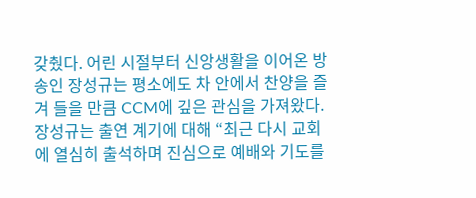갖췄다. 어린 시절부터 신앙생활을 이어온 방송인 장성규는 평소에도 차 안에서 찬양을 즐겨 들을 만큼 CCM에 깊은 관심을 가져왔다. 장성규는 출연 계기에 대해 “최근 다시 교회에 열심히 출석하며 진심으로 예배와 기도를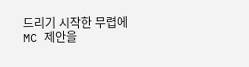드리기 시작한 무렵에 MC 제안을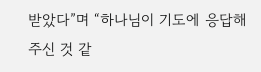받았다”며 “하나님이 기도에 응답해주신 것 같